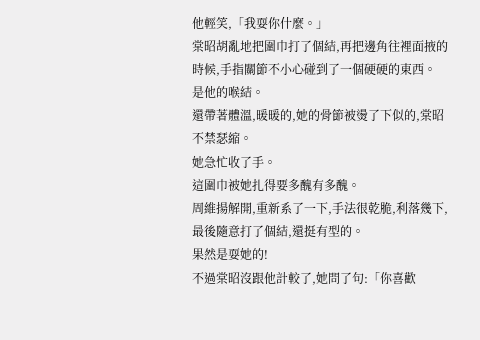他輕笑,「我耍你什麼。」
棠昭胡亂地把圍巾打了個結,再把邊角往裡面掖的時候,手指關節不小心碰到了一個硬硬的東西。
是他的喉結。
還帶著體溫,暖暖的,她的骨節被燙了下似的,棠昭不禁瑟縮。
她急忙收了手。
這圍巾被她扎得要多醜有多醜。
周維揚解開,重新系了一下,手法很乾脆,利落幾下,最後隨意打了個結,還挺有型的。
果然是耍她的!
不過棠昭沒跟他計較了,她問了句:「你喜歡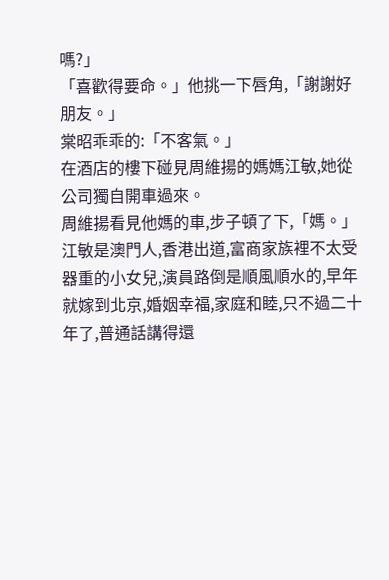嗎?」
「喜歡得要命。」他挑一下唇角,「謝謝好朋友。」
棠昭乖乖的:「不客氣。」
在酒店的樓下碰見周維揚的媽媽江敏,她從公司獨自開車過來。
周維揚看見他媽的車,步子頓了下,「媽。」
江敏是澳門人,香港出道,富商家族裡不太受器重的小女兒,演員路倒是順風順水的,早年就嫁到北京,婚姻幸福,家庭和睦,只不過二十年了,普通話講得還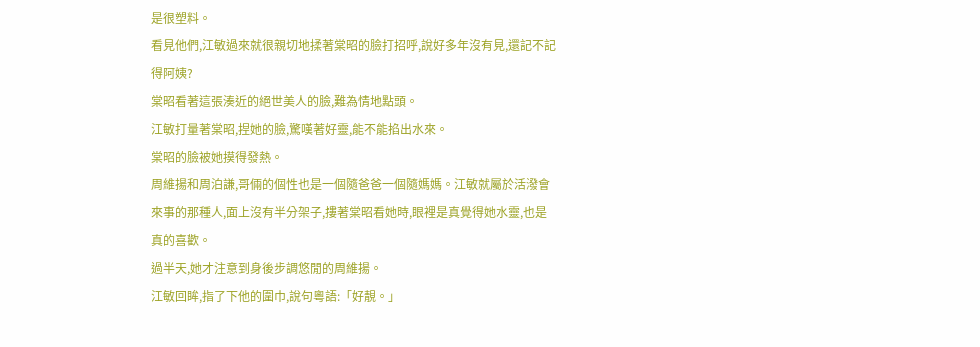是很塑料。
看見他們,江敏過來就很親切地揉著棠昭的臉打招呼,說好多年沒有見,還記不記得阿姨?
棠昭看著這張湊近的絕世美人的臉,難為情地點頭。
江敏打量著棠昭,捏她的臉,驚嘆著好靈,能不能掐出水來。
棠昭的臉被她摸得發熱。
周維揚和周泊謙,哥倆的個性也是一個隨爸爸一個隨媽媽。江敏就屬於活潑會來事的那種人,面上沒有半分架子,摟著棠昭看她時,眼裡是真覺得她水靈,也是真的喜歡。
過半天,她才注意到身後步調悠閒的周維揚。
江敏回眸,指了下他的圍巾,說句粵語:「好靚。」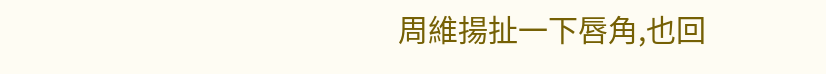周維揚扯一下唇角,也回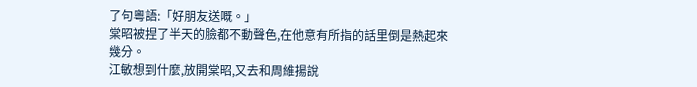了句粵語:「好朋友送嘅。」
棠昭被捏了半天的臉都不動聲色,在他意有所指的話里倒是熱起來幾分。
江敏想到什麼,放開棠昭,又去和周維揚說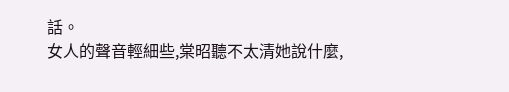話。
女人的聲音輕細些,棠昭聽不太清她說什麼,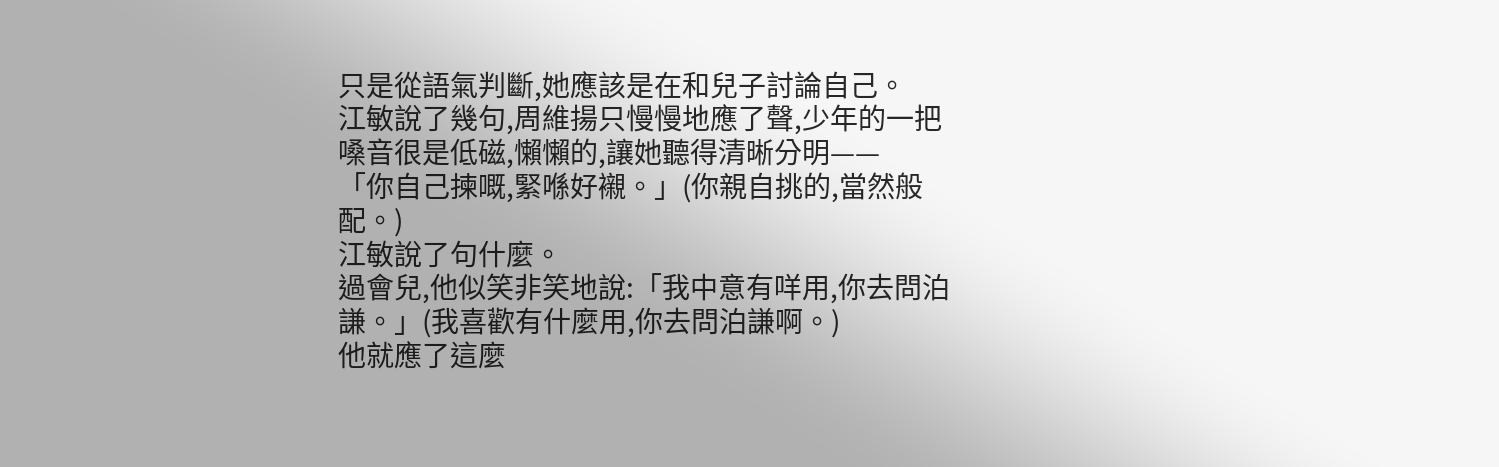只是從語氣判斷,她應該是在和兒子討論自己。
江敏說了幾句,周維揚只慢慢地應了聲,少年的一把嗓音很是低磁,懶懶的,讓她聽得清晰分明——
「你自己揀嘅,緊喺好襯。」(你親自挑的,當然般配。)
江敏說了句什麼。
過會兒,他似笑非笑地說:「我中意有咩用,你去問泊謙。」(我喜歡有什麼用,你去問泊謙啊。)
他就應了這麼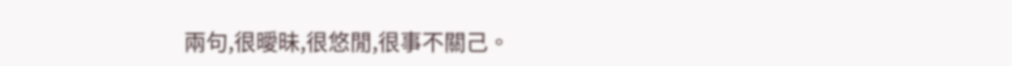兩句,很曖昧,很悠閒,很事不關己。